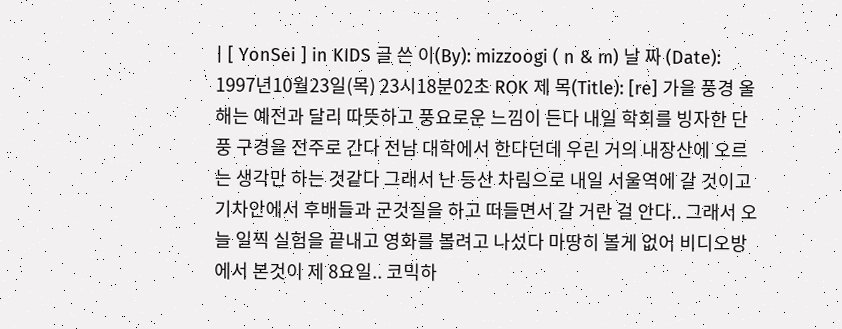| [ YonSei ] in KIDS 글 쓴 이(By): mizzoogi ( n & m) 날 짜 (Date): 1997년10월23일(목) 23시18분02초 ROK 제 목(Title): [re] 가을 풍경 올해는 예전과 달리 따뜻하고 풍요로운 느낌이 든다 내일 학회를 빙자한 단풍 구경을 전주로 간다 전남 대학에서 한다던데 우린 거의 내장산에 오르는 생각만 하는 것같다 그래서 난 등산 차림으로 내일 서울역에 갈 것이고 기차안에서 후배들과 군것질을 하고 떠들면서 갈 거란 걸 안다.. 그래서 오늘 일찍 실험을 끝내고 영화를 볼려고 나섰다 마땅히 볼게 없어 비디오방에서 본것이 제 8요일.. 코믹하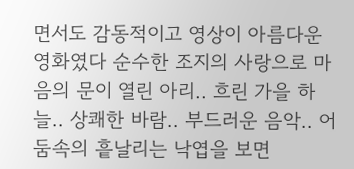면서도 감동적이고 영상이 아름다운 영화였다 순수한 조지의 사랑으로 마음의 문이 열린 아리.. 흐린 가을 하늘.. 상쾌한 바람.. 부드러운 음악.. 어둠속의 흩날리는 낙엽을 보면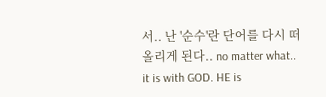서.. 난 '순수'란 단어를 다시 떠올리게 된다.. no matter what.. it is with GOD. HE is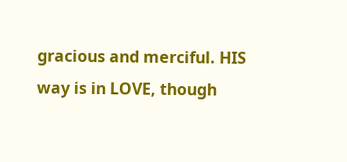gracious and merciful. HIS way is in LOVE, though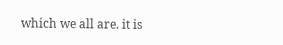which we all are. it is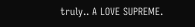truly.. A LOVE SUPREME.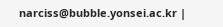narciss@bubble.yonsei.ac.kr |